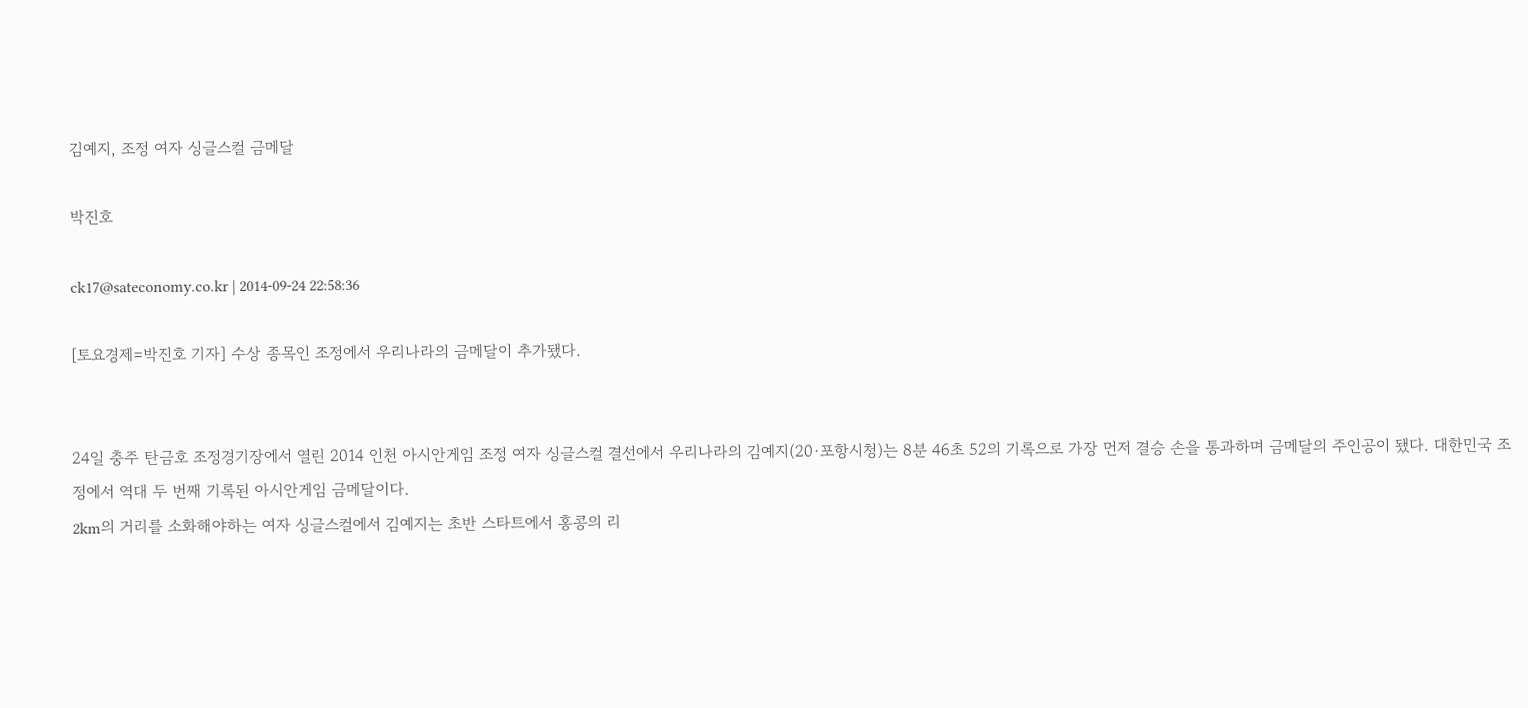김예지, 조정 여자 싱글스컬 금메달

박진호

ck17@sateconomy.co.kr | 2014-09-24 22:58:36

[토요경제=박진호 기자] 수상 종목인 조정에서 우리나라의 금메달이 추가됐다.


24일 충주 탄금호 조정경기장에서 열린 2014 인천 아시안게임 조정 여자 싱글스컬 결선에서 우리나라의 김예지(20·포항시청)는 8분 46초 52의 기록으로 가장 먼저 결승 손을 통과하며 금메달의 주인공이 됐다. 대한민국 조정에서 역대 두 번째 기록된 아시안게임 금메달이다.
2km의 거리를 소화해야하는 여자 싱글스컬에서 김예지는 초반 스타트에서 홍콩의 리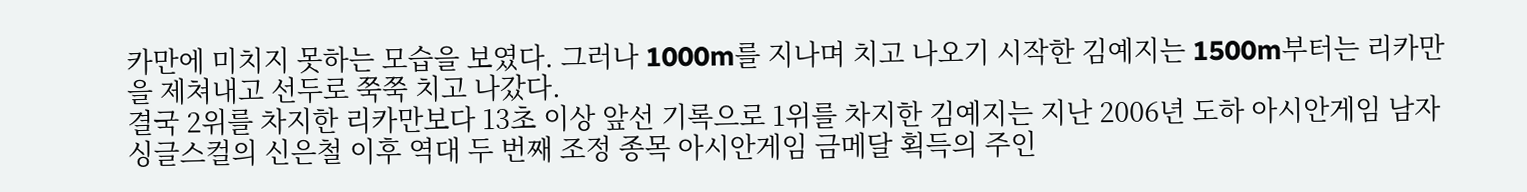카만에 미치지 못하는 모습을 보였다. 그러나 1000m를 지나며 치고 나오기 시작한 김예지는 1500m부터는 리카만을 제쳐내고 선두로 쭉쭉 치고 나갔다.
결국 2위를 차지한 리카만보다 13초 이상 앞선 기록으로 1위를 차지한 김예지는 지난 2006년 도하 아시안게임 남자 싱글스컬의 신은철 이후 역대 두 번째 조정 종목 아시안게임 금메달 획득의 주인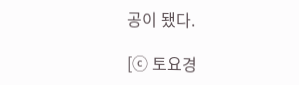공이 됐다.

[ⓒ 토요경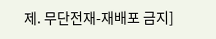제. 무단전재-재배포 금지]